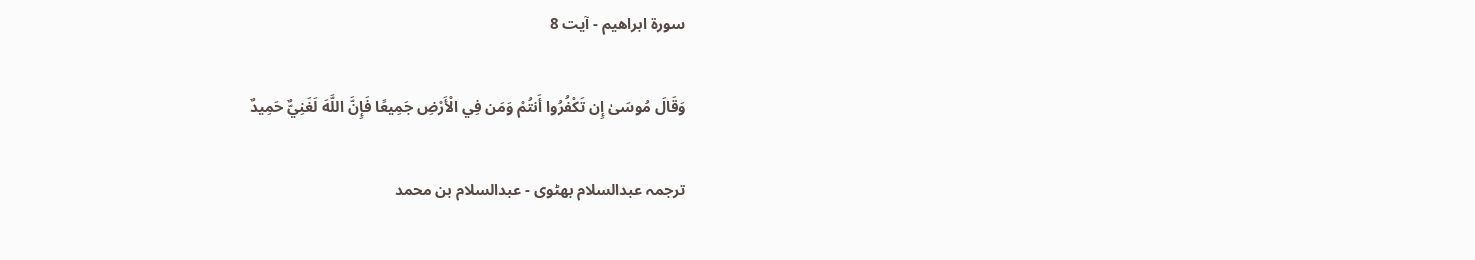سورة ابراھیم - آیت 8

وَقَالَ مُوسَىٰ إِن تَكْفُرُوا أَنتُمْ وَمَن فِي الْأَرْضِ جَمِيعًا فَإِنَّ اللَّهَ لَغَنِيٌّ حَمِيدٌ

ترجمہ عبدالسلام بھٹوی - عبدالسلام بن محمد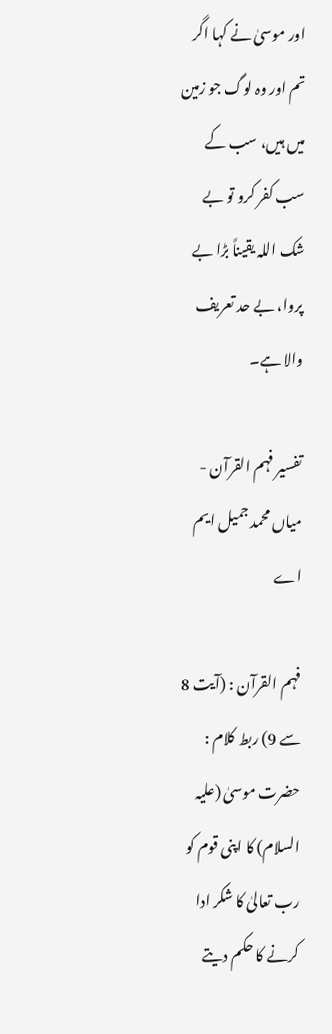اور موسیٰ نے کہا اگر تم اور وہ لوگ جو زمین میں ہیں، سب کے سب کفر کرو تو بے شک اللہ یقیناً بڑا بے پروا، بے حد تعریف والا ہے۔

تفسیر فہم القرآن - میاں محمد جمیل ایم اے

فہم القرآن : (آیت 8 سے 9) ربط کلام : حضرت موسیٰ (علیہ السلام) کا اپنی قوم کو رب تعالیٰ کا شکر ادا کرنے کا حکم دیتے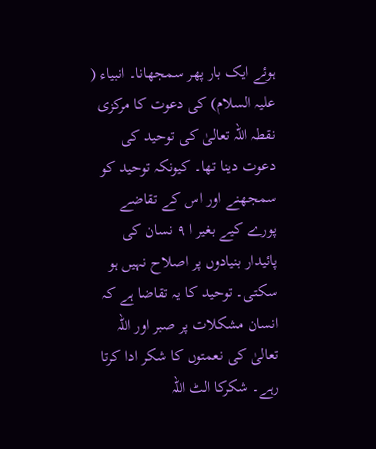ہوئے ایک بار پھر سمجھانا۔ انبیاء ( علیہ السلام) کی دعوت کا مرکزی نقطہ اللہ تعالیٰ کی توحید کی دعوت دینا تھا۔ کیونکہ توحید کو سمجھنے اور اس کے تقاضے پورے کیے بغیر ا ٩ نسان کی پائیدار بنیادوں پر اصلاح نہیں ہو سکتی۔ توحید کا یہ تقاضا ہے کہ انسان مشکلات پر صبر اور اللہ تعالیٰ کی نعمتوں کا شکر ادا کرتا رہے۔ شکرکا الٹ اللہ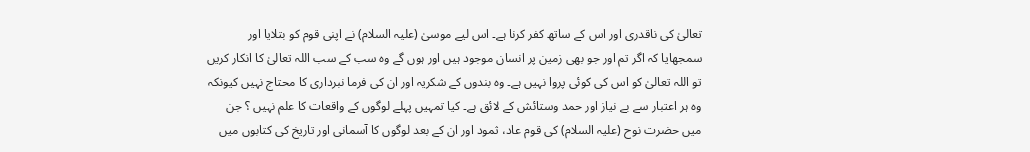تعالیٰ کی ناقدری اور اس کے ساتھ کفر کرنا ہے۔ اس لیے موسیٰ (علیہ السلام) نے اپنی قوم کو بتلایا اور سمجھایا کہ اگر تم اور جو بھی زمین پر انسان موجود ہیں اور ہوں گے وہ سب کے سب اللہ تعالیٰ کا انکار کریں تو اللہ تعالیٰ کو اس کی کوئی پروا نہیں ہے۔ وہ بندوں کے شکریہ اور ان کی فرما نبرداری کا محتاج نہیں کیونکہ وہ ہر اعتبار سے بے نیاز اور حمد وستائش کے لائق ہے۔ کیا تمہیں پہلے لوگوں کے واقعات کا علم نہیں ؟ جن میں حضرت نوح (علیہ السلام) کی قوم عاد، ثمود اور ان کے بعد لوگوں کا آسمانی اور تاریخ کی کتابوں میں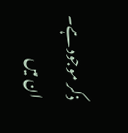ذکر موجود ہے۔ ان میں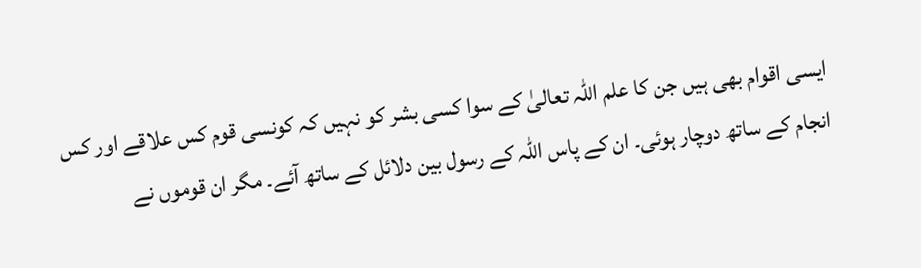ایسی اقوام بھی ہیں جن کا علم اللہ تعالیٰ کے سوا کسی بشر کو نہیں کہ کونسی قوم کس علاقے اور کس انجام کے ساتھ دوچار ہوئی۔ ان کے پاس اللہ کے رسول بین دلائل کے ساتھ آئے۔ مگر ان قوموں نے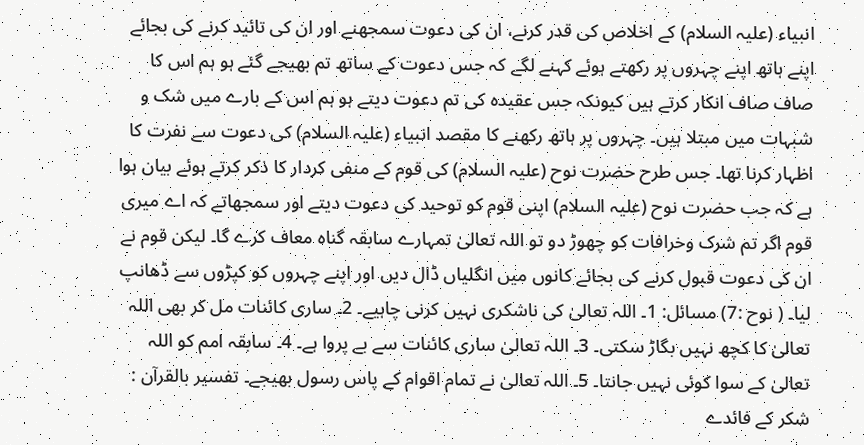انبیاء (علیہ السلام) کے اخلاص کی قدر کرنے، ان کی دعوت سمجھنے اور ان کی تائید کرنے کی بجائے اپنے ہاتھ اپنے چہروں پر رکھتے ہوئے کہنے لگے کہ جس دعوت کے ساتھ تم بھیجے گئے ہو ہم اس کا صاف صاف انکار کرتے ہیں کیونکہ جس عقیدہ کی تم دعوت دیتے ہو ہم اس کے بارے میں شک و شبہات میں مبتلا ہیں۔ چہروں پر ہاتھ رکھنے کا مقصد انبیاء (علیہ السلام) کی دعوت سے نفرت کا اظہار کرنا تھا۔ جس طرح حضرت نوح (علیہ السلام) کی قوم کے منفی کردار کا ذکر کرتے ہوئے بیان ہوا ہے کہ جب حضرت نوح (علیہ السلام) اپنی قوم کو توحید کی دعوت دیتے اور سمجھاتے کہ اے میری قوم اگر تم شرک وخرافات کو چھوڑ دو تو اللہ تعالیٰ تمہارے سابقہ گناہ معاف کرے گا۔ لیکن قوم نے ان کی دعوت قبول کرنے کی بجائے کانوں میں انگلیاں ڈال دیں اور اپنے چہروں کو کپڑوں سے ڈھانپ لیا۔ ( نوح :7) مسائل: 1۔ اللہ تعالیٰ کی ناشکری نہیں کرنی چاہیے۔ 2۔ ساری کائنات مل کر بھی اللہ تعالیٰ کا کچھ نہیں بگاڑ سکتی۔ 3۔ اللہ تعالیٰ ساری کائنات سے بے پروا ہے۔ 4۔ سابقہ امم کو اللہ تعالیٰ کے سوا کوئی نہیں جانتا۔ 5۔ اللہ تعالیٰ نے تمام اقوام کے پاس رسول بھیجے۔ تفسیر بالقرآن : شکر کے فائدے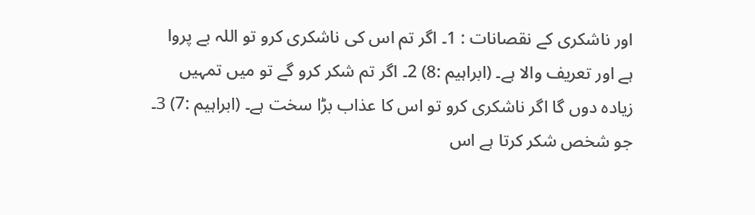اور ناشکری کے نقصانات : 1۔ اگر تم اس کی ناشکری کرو تو اللہ بے پروا ہے اور تعریف والا ہے۔ (ابراہیم :8) 2۔ اگر تم شکر کرو گے تو میں تمہیں زیادہ دوں گا اگر ناشکری کرو تو اس کا عذاب بڑا سخت ہے۔ (ابراہیم :7) 3۔ جو شخص شکر کرتا ہے اس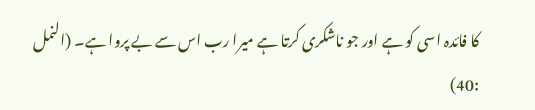کا فائدہ اسی کو ہے اور جو ناشکری کرتا ہے میرا رب اس سے بے پروا ہے۔ (النمل :40)